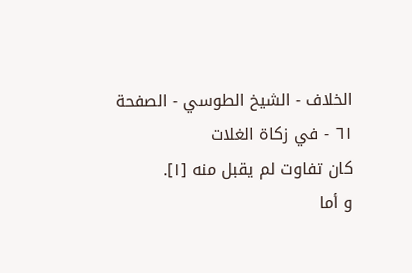الخلاف - الشيخ الطوسي - الصفحة ٦١ - في زكاة الغلات
كان تفاوت لم يقبل منه [١].
و أما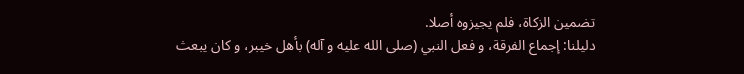تضمين الزكاة، فلم يجيزوه أصلا.
دليلنا: إجماع الفرقة، و فعل النبي (صلى الله عليه و آله) بأهل خيبر، و كان يبعث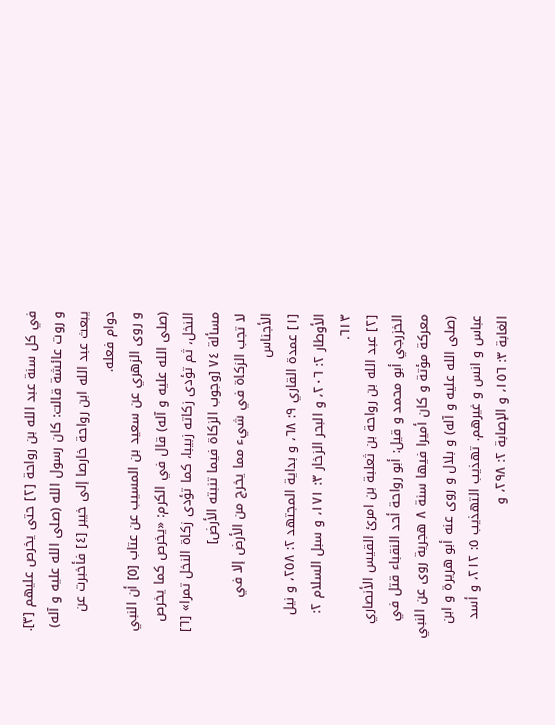في كل سنة عبد الله بن رواحة [٢] حتى يخرص عليهم [٣].
و روت عائشة قالت: كان رسول الله (صلى الله عليه و آله) يبعث عبد الله ابن رواحة خارصا إلى خيبر [٤] فأخبرت عن دوام فعله.
و روى الزهري عن سعيد بن المسيب عن عتاب [٥] أن النبي (صلى الله عليه و آله) قال في الكرم: «يخرص كما يخرص النخل، ثم تؤدى زكاته زبيبا، كما تؤدى زكاة النخل تمرا» [٦]
مسألة ٧٤ [وجوب الزكاة فيما تنبته الأرض]
لا تجب الزكاة في شيء مما يخرج من الأرض إلا في الأجناس
[١] عمدة القاري ٩: ٦٨، و بداية المجتهد ٢: ٢٥٨، و نيل الأوطار ٢: ٢٠٦، و البحر الزخار ٣: ١٧١، و سبل السلام ٢: ٦١٣.
[٢] عبد الله بن رواحة بن ثعلبة بن امرئ القيس الأنصاري الخزرجي أبو محمد و قيل: أبو رواحة أحد النقباء قتل في معركة مؤتة و كان أميرا فيها سنة ٨ هجرية روى عن النبي (صلى الله عليه و آله) و بلال و روى عنه أبو هريرة و ابن عباس و انس و غيرهم. تهذيب التهذيب ٥: ٢١٢، و أسد الغابة ٣: ١٥٦، و الإصابة ٢: ٢٩٨، و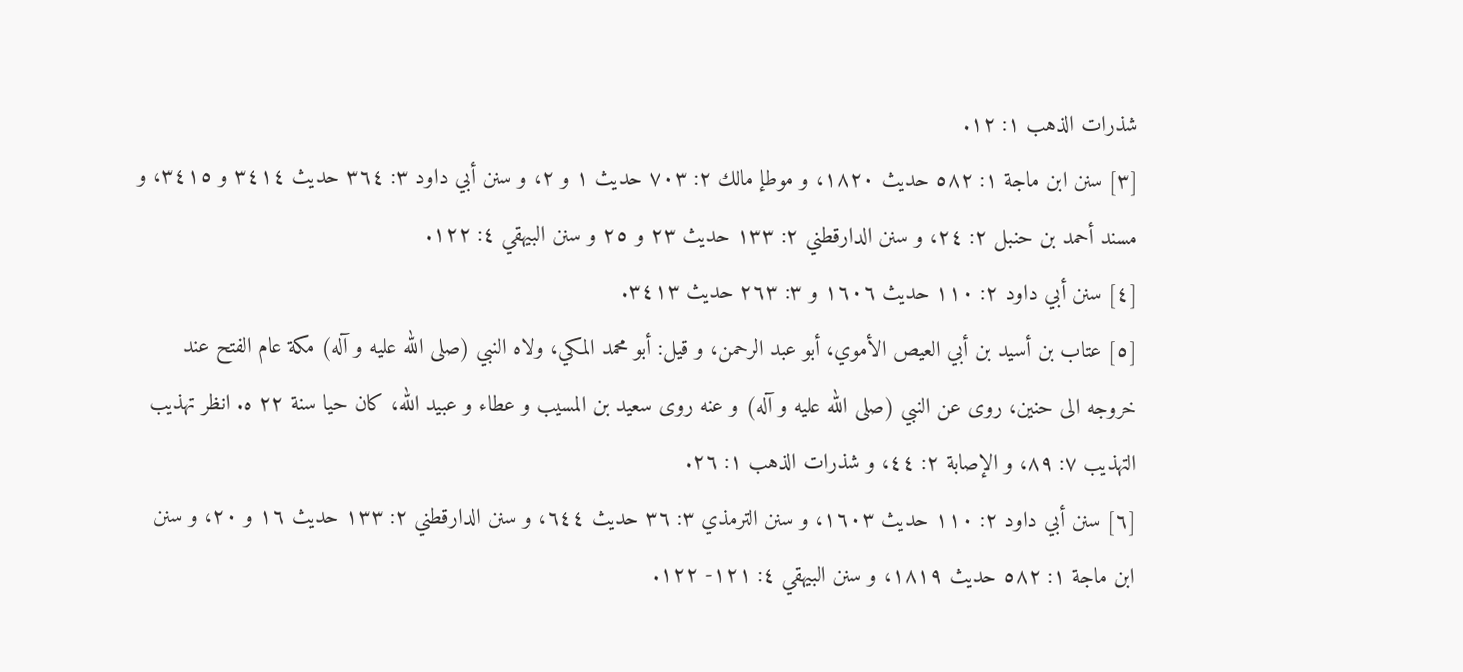شذرات الذهب ١: ١٢.
[٣] سنن ابن ماجة ١: ٥٨٢ حديث ١٨٢٠، و موطإ مالك ٢: ٧٠٣ حديث ١ و ٢، و سنن أبي داود ٣: ٣٦٤ حديث ٣٤١٤ و ٣٤١٥، و مسند أحمد بن حنبل ٢: ٢٤، و سنن الدارقطني ٢: ١٣٣ حديث ٢٣ و ٢٥ و سنن البيهقي ٤: ١٢٢.
[٤] سنن أبي داود ٢: ١١٠ حديث ١٦٠٦ و ٣: ٢٦٣ حديث ٣٤١٣.
[٥] عتاب بن أسيد بن أبي العيص الأموي، أبو عبد الرحمن، و قيل: أبو محمد المكي، ولاه النبي (صلى الله عليه و آله) مكة عام الفتح عند خروجه الى حنين، روى عن النبي (صلى الله عليه و آله) و عنه روى سعيد بن المسيب و عطاء و عبيد الله، كان حيا سنة ٢٢ ه. انظر تهذيب التهذيب ٧: ٨٩، و الإصابة ٢: ٤٤، و شذرات الذهب ١: ٢٦.
[٦] سنن أبي داود ٢: ١١٠ حديث ١٦٠٣، و سنن الترمذي ٣: ٣٦ حديث ٦٤٤، و سنن الدارقطني ٢: ١٣٣ حديث ١٦ و ٢٠، و سنن ابن ماجة ١: ٥٨٢ حديث ١٨١٩، و سنن البيهقي ٤: ١٢١- ١٢٢.